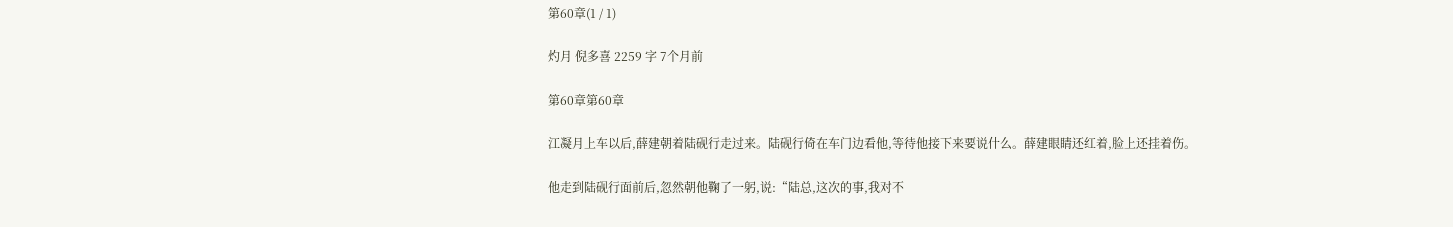第60章(1 / 1)

灼月 倪多喜 2259 字 7个月前

第60章第60章

江凝月上车以后,薛建朝着陆砚行走过来。陆砚行倚在车门边看他,等待他接下来要说什么。薛建眼睛还红着,脸上还挂着伤。

他走到陆砚行面前后,忽然朝他鞠了一躬,说:“陆总,这次的事,我对不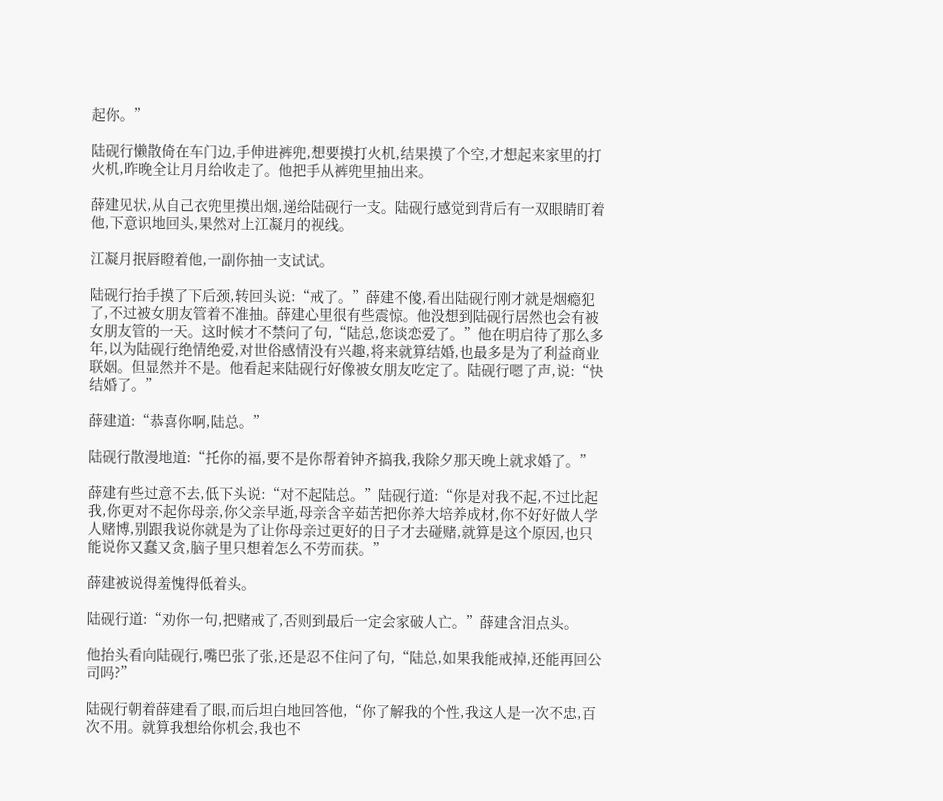起你。”

陆砚行懒散倚在车门边,手伸进裤兜,想要摸打火机,结果摸了个空,才想起来家里的打火机,昨晚全让月月给收走了。他把手从裤兜里抽出来。

薛建见状,从自己衣兜里摸出烟,递给陆砚行一支。陆砚行感觉到背后有一双眼睛盯着他,下意识地回头,果然对上江凝月的视线。

江凝月抿唇瞪着他,一副你抽一支试试。

陆砚行抬手摸了下后颈,转回头说:“戒了。”薛建不傻,看出陆砚行刚才就是烟瘾犯了,不过被女朋友管着不准抽。薛建心里很有些震惊。他没想到陆砚行居然也会有被女朋友管的一天。这时候才不禁问了句,“陆总,您谈恋爱了。”他在明启待了那么多年,以为陆砚行绝情绝爱,对世俗感情没有兴趣,将来就算结婚,也最多是为了利益商业联姻。但显然并不是。他看起来陆砚行好像被女朋友吃定了。陆砚行嗯了声,说:“快结婚了。”

薛建道:“恭喜你啊,陆总。”

陆砚行散漫地道:“托你的福,要不是你帮着钟齐搞我,我除夕那天晚上就求婚了。”

薛建有些过意不去,低下头说:“对不起陆总。”陆砚行道:“你是对我不起,不过比起我,你更对不起你母亲,你父亲早逝,母亲含辛茹苦把你养大培养成材,你不好好做人学人赌博,别跟我说你就是为了让你母亲过更好的日子才去碰赌,就算是这个原因,也只能说你又蠢又贪,脑子里只想着怎么不劳而获。”

薛建被说得羞愧得低着头。

陆砚行道:“劝你一句,把赌戒了,否则到最后一定会家破人亡。”薛建含泪点头。

他抬头看向陆砚行,嘴巴张了张,还是忍不住问了句,“陆总,如果我能戒掉,还能再回公司吗?”

陆砚行朝着薛建看了眼,而后坦白地回答他,“你了解我的个性,我这人是一次不忠,百次不用。就算我想给你机会,我也不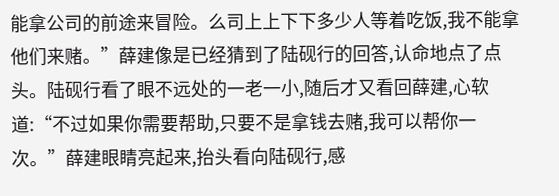能拿公司的前途来冒险。么司上上下下多少人等着吃饭,我不能拿他们来赌。”薛建像是已经猜到了陆砚行的回答,认命地点了点头。陆砚行看了眼不远处的一老一小,随后才又看回薛建,心软道:“不过如果你需要帮助,只要不是拿钱去赌,我可以帮你一次。”薛建眼睛亮起来,抬头看向陆砚行,感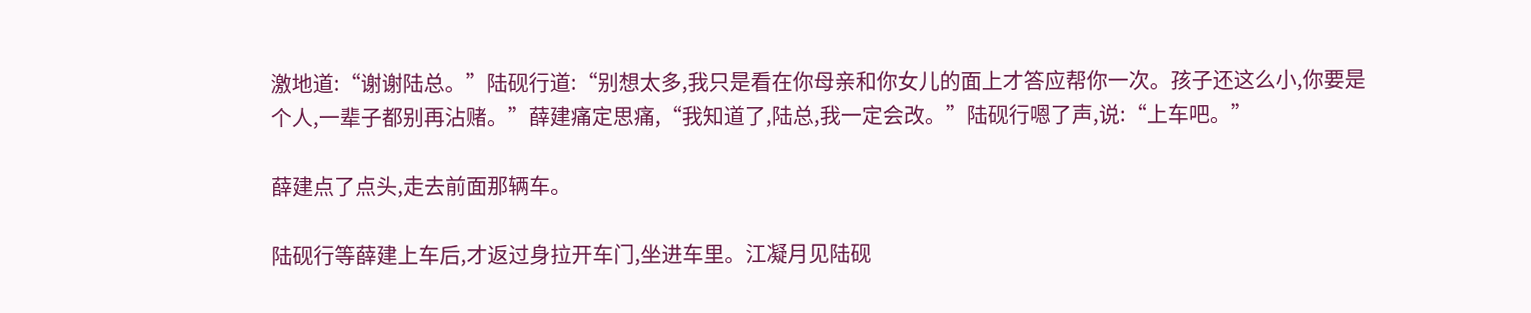激地道:“谢谢陆总。”陆砚行道:“别想太多,我只是看在你母亲和你女儿的面上才答应帮你一次。孩子还这么小,你要是个人,一辈子都别再沾赌。”薛建痛定思痛,“我知道了,陆总,我一定会改。”陆砚行嗯了声,说:“上车吧。”

薛建点了点头,走去前面那辆车。

陆砚行等薛建上车后,才返过身拉开车门,坐进车里。江凝月见陆砚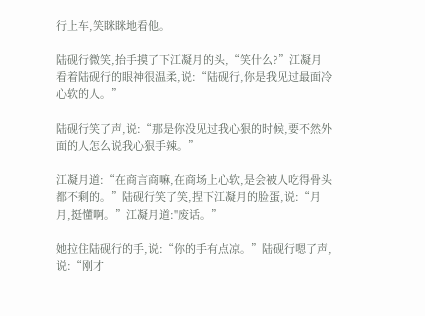行上车,笑眯眯地看他。

陆砚行微笑,抬手摸了下江凝月的头,“笑什么?”江凝月看着陆砚行的眼神很温柔,说:“陆砚行,你是我见过最面冷心软的人。”

陆砚行笑了声,说:“那是你没见过我心狠的时候,要不然外面的人怎么说我心狠手辣。”

江凝月道:“在商言商嘛,在商场上心软,是会被人吃得骨头都不剩的。”陆砚行笑了笑,捏下江凝月的脸蛋,说:“月月,挺懂啊。”江凝月道:"废话。”

她拉住陆砚行的手,说:“你的手有点凉。”陆砚行嗯了声,说:“刚才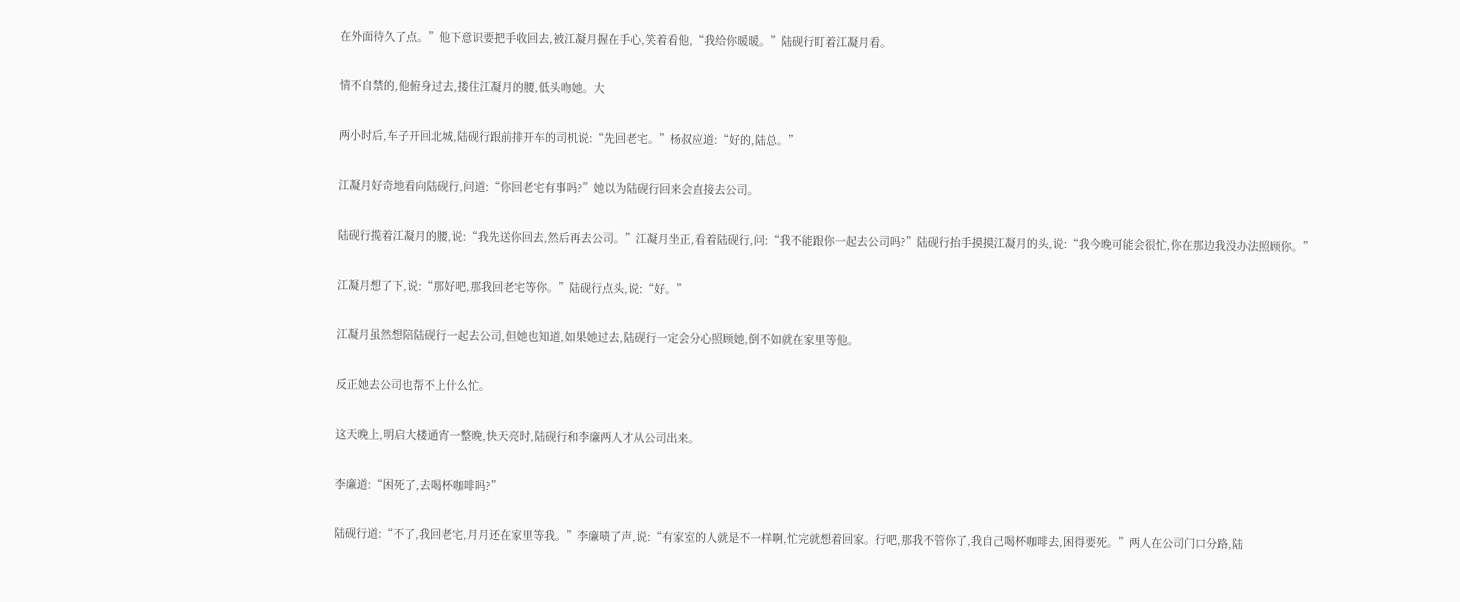在外面待久了点。”他下意识要把手收回去,被江凝月握在手心,笑着看他,“我给你暖暖。”陆砚行盯着江凝月看。

情不自禁的,他俯身过去,搂住江凝月的腰,低头吻她。大

两小时后,车子开回北城,陆砚行跟前排开车的司机说:“先回老宅。”杨叔应道:“好的,陆总。”

江凝月好奇地看向陆砚行,问道:“你回老宅有事吗?”她以为陆砚行回来会直接去公司。

陆砚行揽着江凝月的腰,说:“我先送你回去,然后再去公司。”江凝月坐正,看着陆砚行,问:“我不能跟你一起去公司吗?”陆砚行抬手摸摸江凝月的头,说:“我今晚可能会很忙,你在那边我没办法照顾你。”

江凝月想了下,说:“那好吧,那我回老宅等你。”陆砚行点头,说:“好。”

江凝月虽然想陪陆砚行一起去公司,但她也知道,如果她过去,陆砚行一定会分心照顾她,倒不如就在家里等他。

反正她去公司也帮不上什么忙。

这天晚上,明启大楼通宵一整晚,快天亮时,陆砚行和李廉两人才从公司出来。

李廉道:“困死了,去喝杯咖啡吗?”

陆砚行道:“不了,我回老宅,月月还在家里等我。”李廉啧了声,说:“有家室的人就是不一样啊,忙完就想着回家。行吧,那我不管你了,我自己喝杯咖啡去,困得要死。”两人在公司门口分路,陆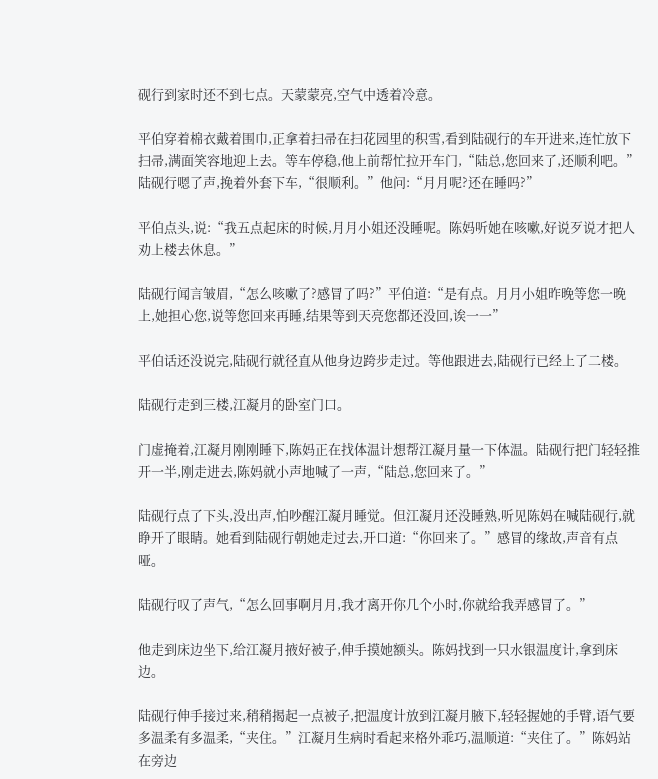砚行到家时还不到七点。天蒙蒙亮,空气中透着冷意。

平伯穿着棉衣戴着围巾,正拿着扫帚在扫花园里的积雪,看到陆砚行的车开进来,连忙放下扫帚,满面笑容地迎上去。等车停稳,他上前帮忙拉开车门,“陆总,您回来了,还顺利吧。”陆砚行嗯了声,挽着外套下车,“很顺利。”他问:“月月呢?还在睡吗?”

平伯点头,说:“我五点起床的时候,月月小姐还没睡呢。陈妈听她在咳嗽,好说歹说才把人劝上楼去休息。”

陆砚行闻言皱眉,“怎么咳嗽了?感冒了吗?”平伯道:“是有点。月月小姐昨晚等您一晚上,她担心您,说等您回来再睡,结果等到天亮您都还没回,诶一一”

平伯话还没说完,陆砚行就径直从他身边跨步走过。等他跟进去,陆砚行已经上了二楼。

陆砚行走到三楼,江凝月的卧室门口。

门虚掩着,江凝月刚刚睡下,陈妈正在找体温计想帮江凝月量一下体温。陆砚行把门轻轻推开一半,刚走进去,陈妈就小声地喊了一声,“陆总,您回来了。”

陆砚行点了下头,没出声,怕吵醒江凝月睡觉。但江凝月还没睡熟,听见陈妈在喊陆砚行,就睁开了眼睛。她看到陆砚行朝她走过去,开口道:“你回来了。”感冒的缘故,声音有点哑。

陆砚行叹了声气,“怎么回事啊月月,我才离开你几个小时,你就给我弄感冒了。”

他走到床边坐下,给江凝月掖好被子,伸手摸她额头。陈妈找到一只水银温度计,拿到床边。

陆砚行伸手接过来,稍稍揭起一点被子,把温度计放到江凝月腋下,轻轻握她的手臂,语气要多温柔有多温柔,“夹住。”江凝月生病时看起来格外乖巧,温顺道:“夹住了。”陈妈站在旁边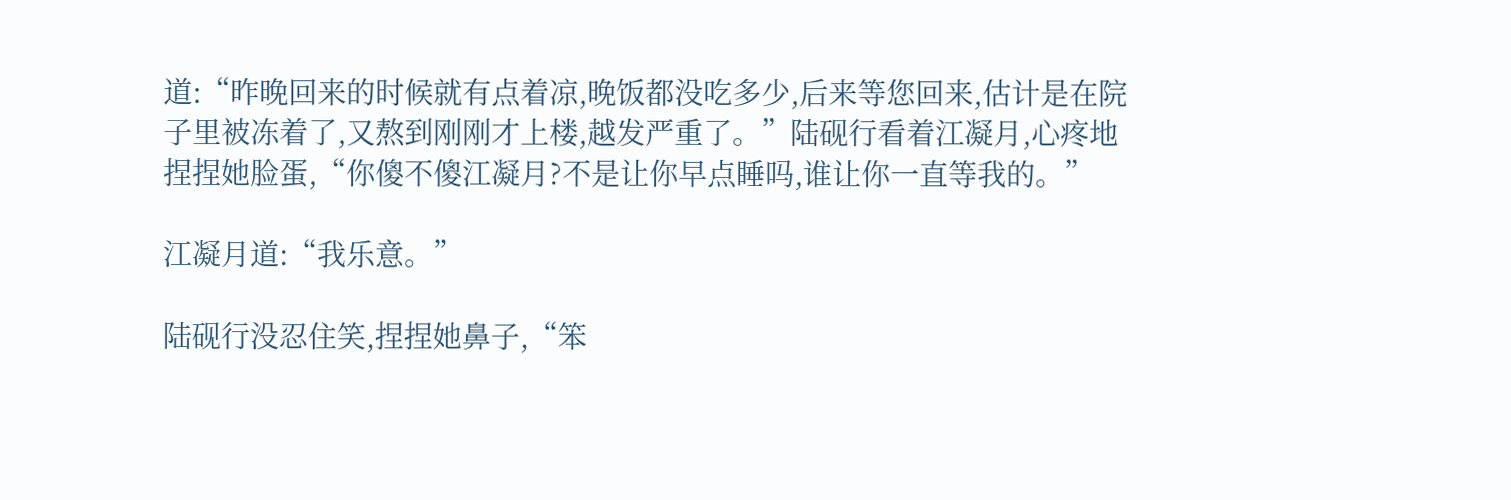道:“昨晚回来的时候就有点着凉,晚饭都没吃多少,后来等您回来,估计是在院子里被冻着了,又熬到刚刚才上楼,越发严重了。”陆砚行看着江凝月,心疼地捏捏她脸蛋,“你傻不傻江凝月?不是让你早点睡吗,谁让你一直等我的。”

江凝月道:“我乐意。”

陆砚行没忍住笑,捏捏她鼻子,“笨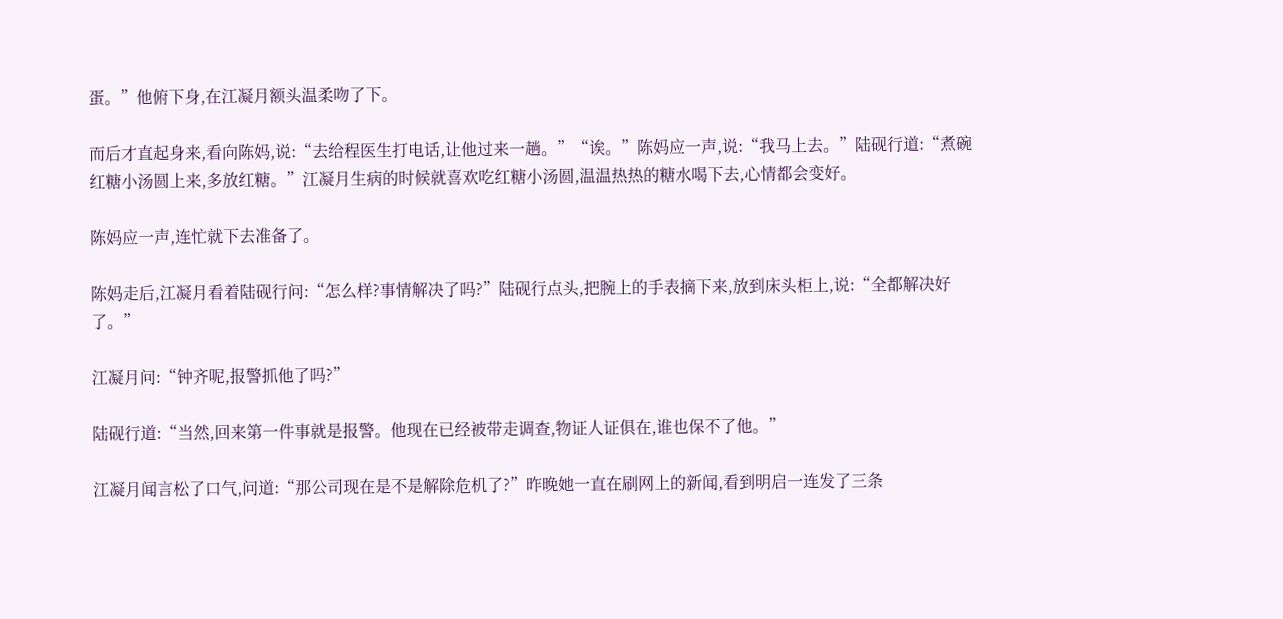蛋。”他俯下身,在江凝月额头温柔吻了下。

而后才直起身来,看向陈妈,说:“去给程医生打电话,让他过来一趟。”“诶。”陈妈应一声,说:“我马上去。”陆砚行道:“煮碗红糖小汤圆上来,多放红糖。”江凝月生病的时候就喜欢吃红糖小汤圆,温温热热的糖水喝下去,心情都会变好。

陈妈应一声,连忙就下去准备了。

陈妈走后,江凝月看着陆砚行问:“怎么样?事情解决了吗?”陆砚行点头,把腕上的手表摘下来,放到床头柜上,说:“全都解决好了。”

江凝月问:“钟齐呢,报警抓他了吗?”

陆砚行道:“当然,回来第一件事就是报警。他现在已经被带走调查,物证人证俱在,谁也保不了他。”

江凝月闻言松了口气,问道:“那公司现在是不是解除危机了?”昨晚她一直在刷网上的新闻,看到明启一连发了三条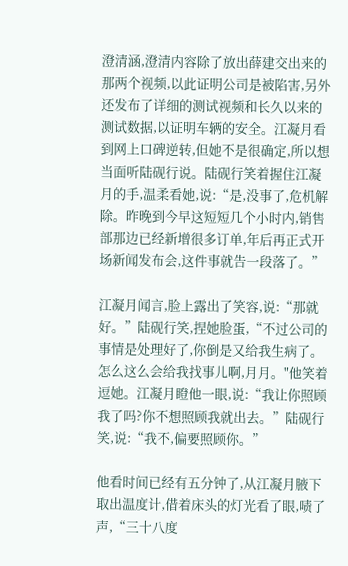澄清涵,澄清内容除了放出薛建交出来的那两个视频,以此证明公司是被陷害,另外还发布了详细的测试视频和长久以来的测试数据,以证明车辆的安全。江凝月看到网上口碑逆转,但她不是很确定,所以想当面听陆砚行说。陆砚行笑着握住江凝月的手,温柔看她,说:“是,没事了,危机解除。昨晚到今早这短短几个小时内,销售部那边已经新增很多订单,年后再正式开场新闻发布会,这件事就告一段落了。”

江凝月闻言,脸上露出了笑容,说:“那就好。”陆砚行笑,捏她脸蛋,“不过公司的事情是处理好了,你倒是又给我生病了。怎么这么会给我找事儿啊,月月。"他笑着逗她。江凝月瞪他一眼,说:“我让你照顾我了吗?你不想照顾我就出去。”陆砚行笑,说:“我不,偏要照顾你。”

他看时间已经有五分钟了,从江凝月腋下取出温度计,借着床头的灯光看了眼,啧了声,“三十八度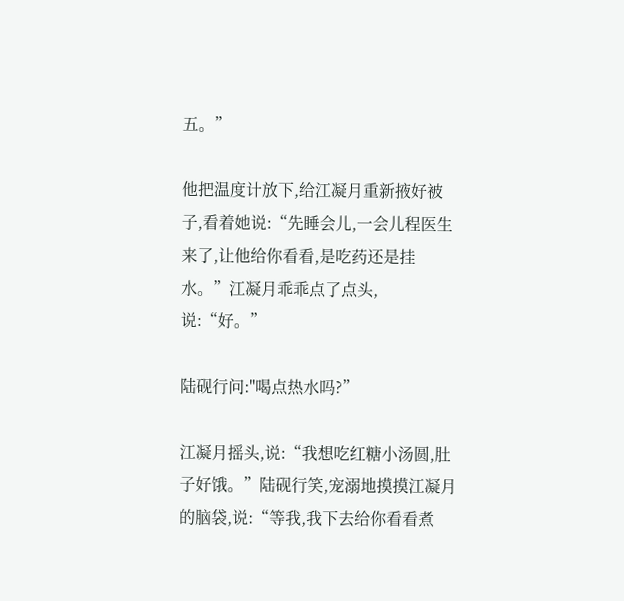五。”

他把温度计放下,给江凝月重新掖好被子,看着她说:“先睡会儿,一会儿程医生来了,让他给你看看,是吃药还是挂水。”江凝月乖乖点了点头,说:“好。”

陆砚行问:"喝点热水吗?”

江凝月摇头,说:“我想吃红糖小汤圆,肚子好饿。”陆砚行笑,宠溺地摸摸江凝月的脑袋,说:“等我,我下去给你看看煮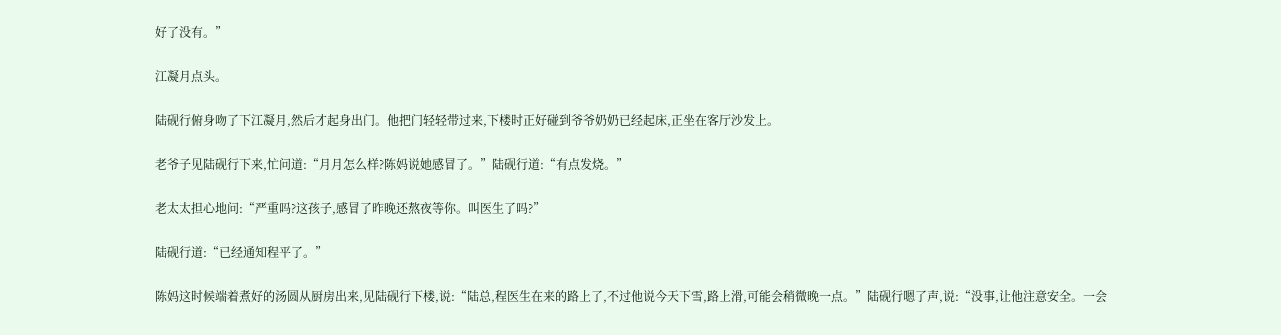好了没有。”

江凝月点头。

陆砚行俯身吻了下江凝月,然后才起身出门。他把门轻轻带过来,下楼时正好碰到爷爷奶奶已经起床,正坐在客厅沙发上。

老爷子见陆砚行下来,忙问道:“月月怎么样?陈妈说她感冒了。”陆砚行道:“有点发烧。”

老太太担心地问:“严重吗?这孩子,感冒了昨晚还熬夜等你。叫医生了吗?”

陆砚行道:“已经通知程平了。”

陈妈这时候端着煮好的汤圆从厨房出来,见陆砚行下楼,说:“陆总,程医生在来的路上了,不过他说今天下雪,路上滑,可能会稍微晚一点。”陆砚行嗯了声,说:“没事,让他注意安全。一会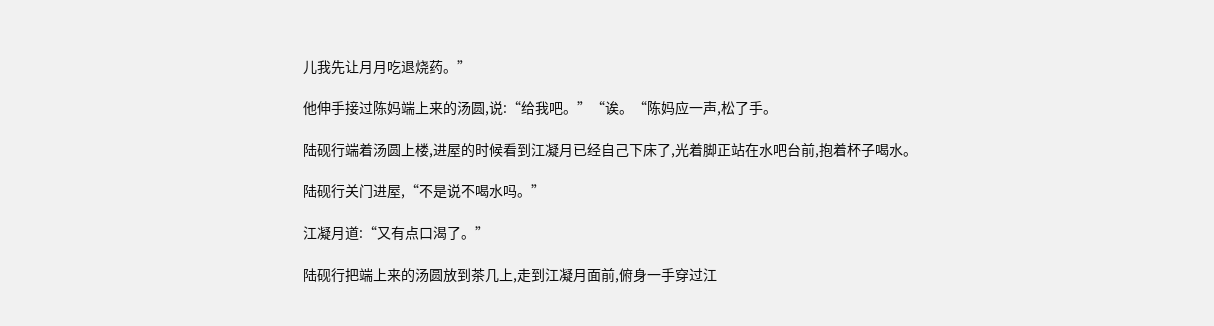儿我先让月月吃退烧药。”

他伸手接过陈妈端上来的汤圆,说:“给我吧。”“诶。“陈妈应一声,松了手。

陆砚行端着汤圆上楼,进屋的时候看到江凝月已经自己下床了,光着脚正站在水吧台前,抱着杯子喝水。

陆砚行关门进屋,“不是说不喝水吗。”

江凝月道:“又有点口渴了。”

陆砚行把端上来的汤圆放到茶几上,走到江凝月面前,俯身一手穿过江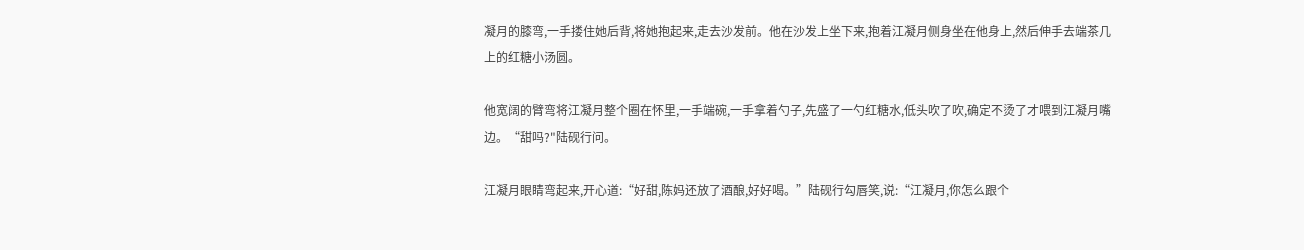凝月的膝弯,一手搂住她后背,将她抱起来,走去沙发前。他在沙发上坐下来,抱着江凝月侧身坐在他身上,然后伸手去端茶几上的红糖小汤圆。

他宽阔的臂弯将江凝月整个圈在怀里,一手端碗,一手拿着勺子,先盛了一勺红糖水,低头吹了吹,确定不烫了才喂到江凝月嘴边。“甜吗?"陆砚行问。

江凝月眼睛弯起来,开心道:“好甜,陈妈还放了酒酿,好好喝。”陆砚行勾唇笑,说:“江凝月,你怎么跟个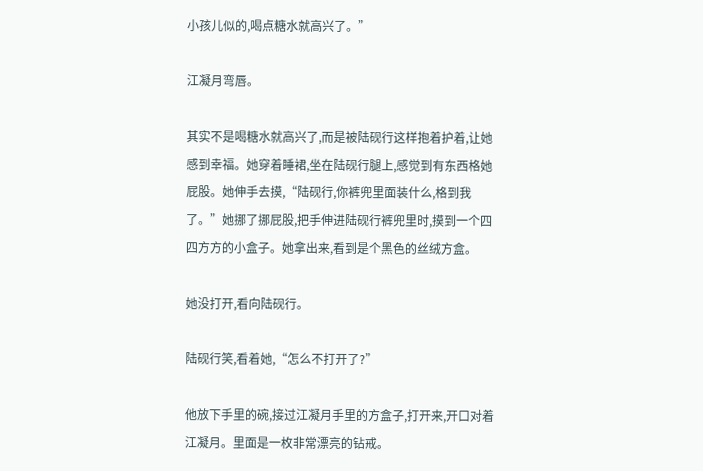小孩儿似的,喝点糖水就高兴了。”

江凝月弯唇。

其实不是喝糖水就高兴了,而是被陆砚行这样抱着护着,让她感到幸福。她穿着睡裙,坐在陆砚行腿上,感觉到有东西格她屁股。她伸手去摸,“陆砚行,你裤兜里面装什么,格到我了。”她挪了挪屁股,把手伸进陆砚行裤兜里时,摸到一个四四方方的小盒子。她拿出来,看到是个黑色的丝绒方盒。

她没打开,看向陆砚行。

陆砚行笑,看着她,“怎么不打开了?”

他放下手里的碗,接过江凝月手里的方盒子,打开来,开口对着江凝月。里面是一枚非常漂亮的钻戒。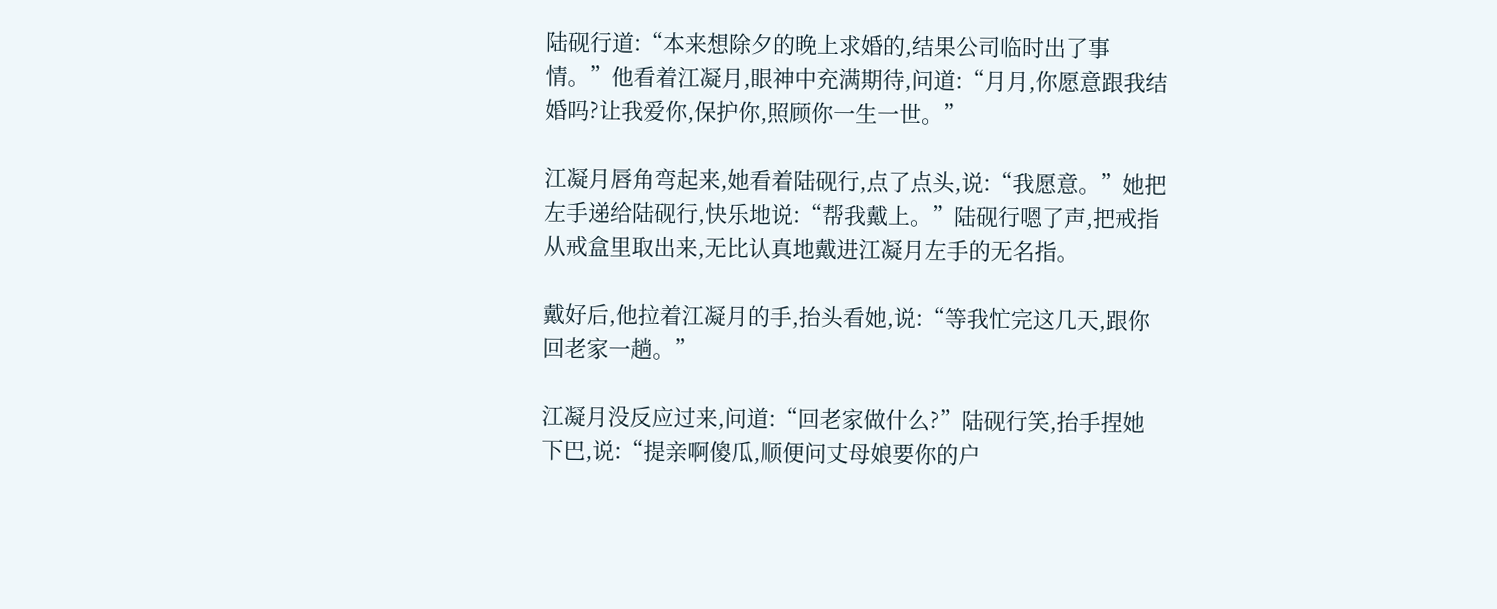陆砚行道:“本来想除夕的晚上求婚的,结果公司临时出了事情。”他看着江凝月,眼神中充满期待,问道:“月月,你愿意跟我结婚吗?让我爱你,保护你,照顾你一生一世。”

江凝月唇角弯起来,她看着陆砚行,点了点头,说:“我愿意。”她把左手递给陆砚行,快乐地说:“帮我戴上。”陆砚行嗯了声,把戒指从戒盒里取出来,无比认真地戴进江凝月左手的无名指。

戴好后,他拉着江凝月的手,抬头看她,说:“等我忙完这几天,跟你回老家一趟。”

江凝月没反应过来,问道:“回老家做什么?”陆砚行笑,抬手捏她下巴,说:“提亲啊傻瓜,顺便问丈母娘要你的户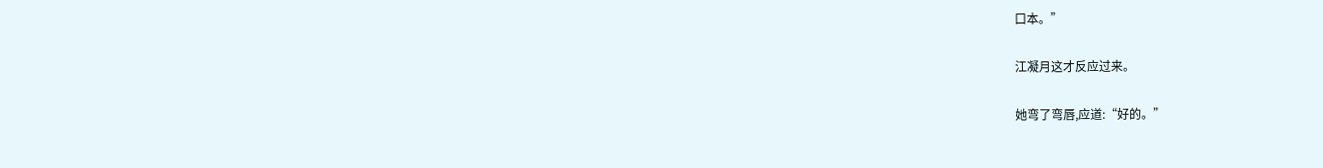口本。”

江凝月这才反应过来。

她弯了弯唇,应道:“好的。”